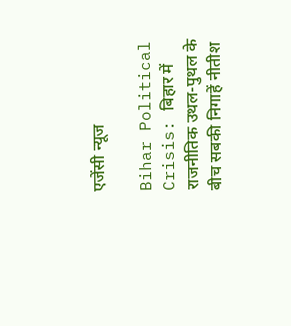एजेंसी न्यूज

Bihar Political Crisis: बिहार में राजनीतिक उथल-पुथल के बीच सबकी निगाहें नीतीश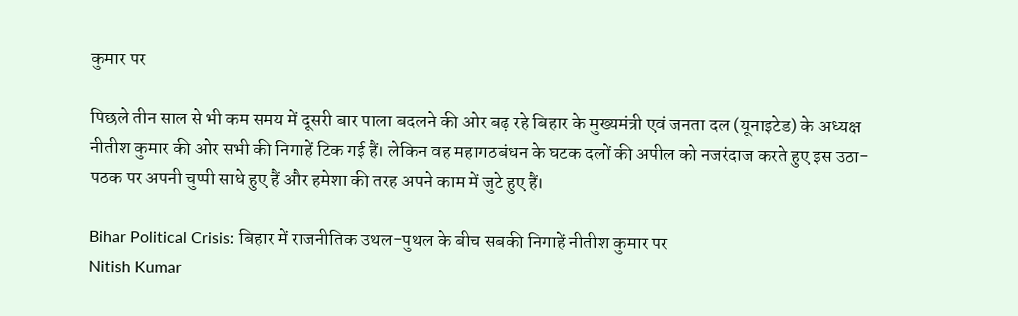कुमार पर

पिछले तीन साल से भी कम समय में दूसरी बार पाला बदलने की ओर बढ़ रहे बिहार के मुख्यमंत्री एवं जनता दल (यूनाइटेड) के अध्यक्ष नीतीश कुमार की ओर सभी की निगाहें टिक गई हैं। लेकिन वह महागठबंधन के घटक दलों की अपील को नजरंदाज करते हुए इस उठा-पठक पर अपनी चुप्पी साधे हुए हैं और हमेशा की तरह अपने काम में जुटे हुए हैं।

Bihar Political Crisis: बिहार में राजनीतिक उथल-पुथल के बीच सबकी निगाहें नीतीश कुमार पर
Nitish Kumar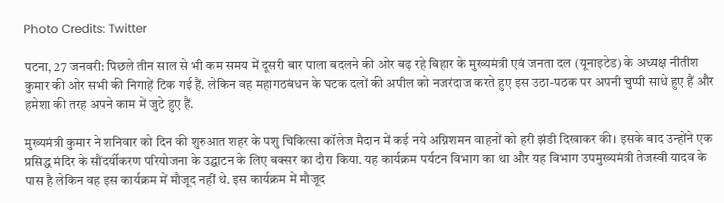Photo Credits: Twitter

पटना, 27 जनवरी: पिछले तीन साल से भी कम समय में दूसरी बार पाला बदलने की ओर बढ़ रहे बिहार के मुख्यमंत्री एवं जनता दल (यूनाइटेड) के अध्यक्ष नीतीश कुमार की ओर सभी की निगाहें टिक गई हैं. लेकिन वह महागठबंधन के घटक दलों की अपील को नजरंदाज करते हुए इस उठा-पठक पर अपनी चुप्पी साधे हुए हैं और हमेशा की तरह अपने काम में जुटे हुए हैं.

मुख्यमंत्री कुमार ने शनिवार को दिन की शुरुआत शहर के पशु चिकित्सा कॉलेज मैदान में कई नये अग्निशमन वाहनों को हरी झंडी दिखाकर की। इसके बाद उन्होंने एक प्रसिद्ध मंदिर के सौंदर्यीकरण परियोजना के उद्घाटन के लिए बक्सर का दौरा किया. यह कार्यक्रम पर्यटन विभाग का था और यह विभाग उपमुख्यमंत्री तेजस्वी यादव के पास है लेकिन वह इस कार्यक्रम में मौजूद नहीं थे. इस कार्यक्रम में मौजूद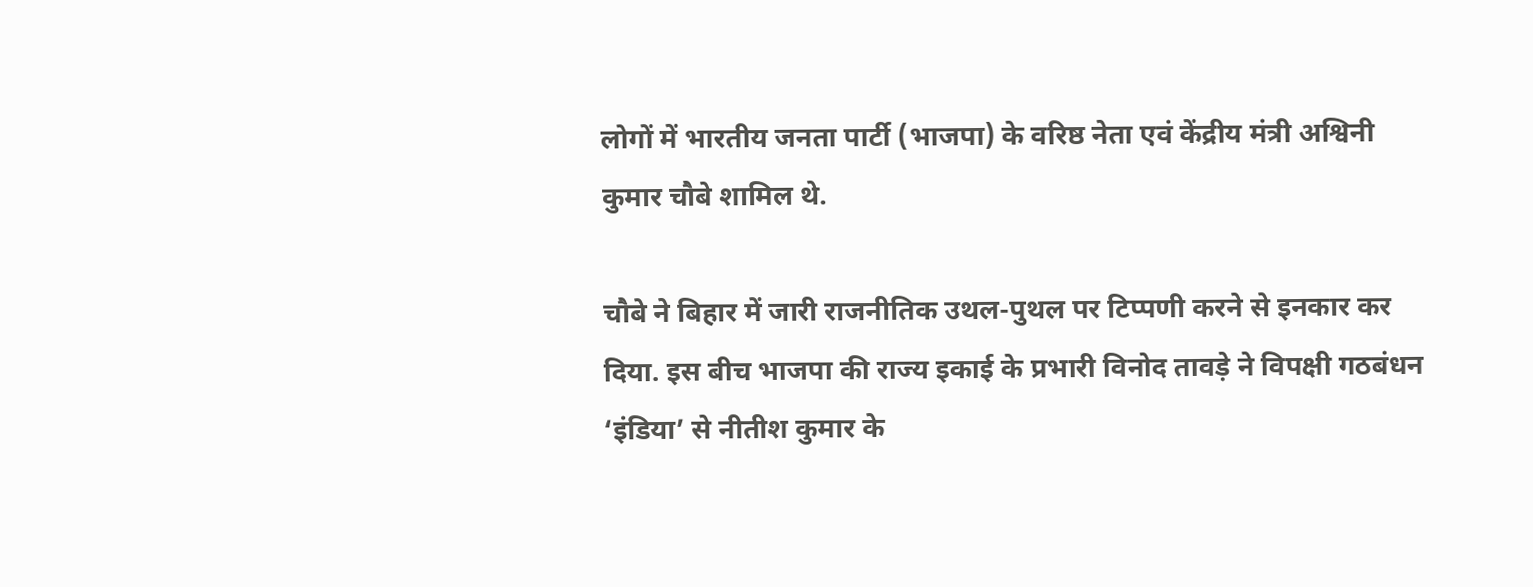लोगों में भारतीय जनता पार्टी (भाजपा) के वरिष्ठ नेता एवं केंद्रीय मंत्री अश्विनी कुमार चौबे शामिल थे.

चौबे ने बिहार में जारी राजनीतिक उथल-पुथल पर टिप्पणी करने से इनकार कर दिया. इस बीच भाजपा की राज्य इकाई के प्रभारी विनोद तावड़े ने विपक्षी गठबंधन ‘इंडिया’ से नीतीश कुमार के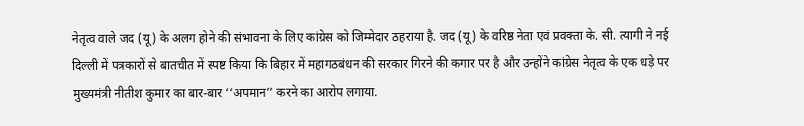नेतृत्व वाले जद (यू) के अलग होने की संभावना के लिए कांग्रेस को जिम्मेदार ठहराया है. जद (यू) के वरिष्ठ नेता एवं प्रवक्ता के. सी. त्यागी ने नई दिल्ली में पत्रकारों से बातचीत में स्पष्ट किया कि बिहार में महागठबंधन की सरकार गिरने की कगार पर है और उन्होंने कांग्रेस नेतृत्व के एक धड़े पर मुख्यमंत्री नीतीश कुमार का बार-बार ‘‘अपमान’’ करने का आरोप लगाया.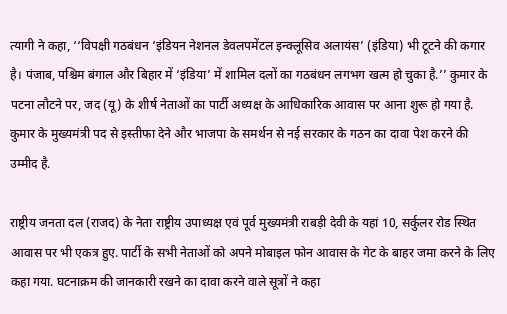त्यागी ने कहा, ‘‘विपक्षी गठबंधन ‘इंडियन नेशनल डेवलपमेंटल इन्क्लूसिव अलायंस’ (इंडिया) भी टूटने की कगार है। पंजाब, पश्चिम बंगाल और बिहार में ‘इंडिया’ में शामिल दलों का गठबंधन लगभग खत्म हो चुका है.’’ कुमार के पटना लौटने पर, जद (यू) के शीर्ष नेताओं का पार्टी अध्यक्ष के आधिकारिक आवास पर आना शुरू हो गया है. कुमार के मुख्यमंत्री पद से इस्तीफा देने और भाजपा के समर्थन से नई सरकार के गठन का दावा पेश करने की उम्मीद है.

राष्ट्रीय जनता दल (राजद) के नेता राष्ट्रीय उपाध्यक्ष एवं पूर्व मुख्यमंत्री राबड़ी देवी के यहां 10, सर्कुलर रोड स्थित आवास पर भी एकत्र हुए. पार्टी के सभी नेताओं को अपने मोबाइल फोन आवास के गेट के बाहर जमा करने के लिए कहा गया. घटनाक्रम की जानकारी रखने का दावा करने वाले सूत्रों ने कहा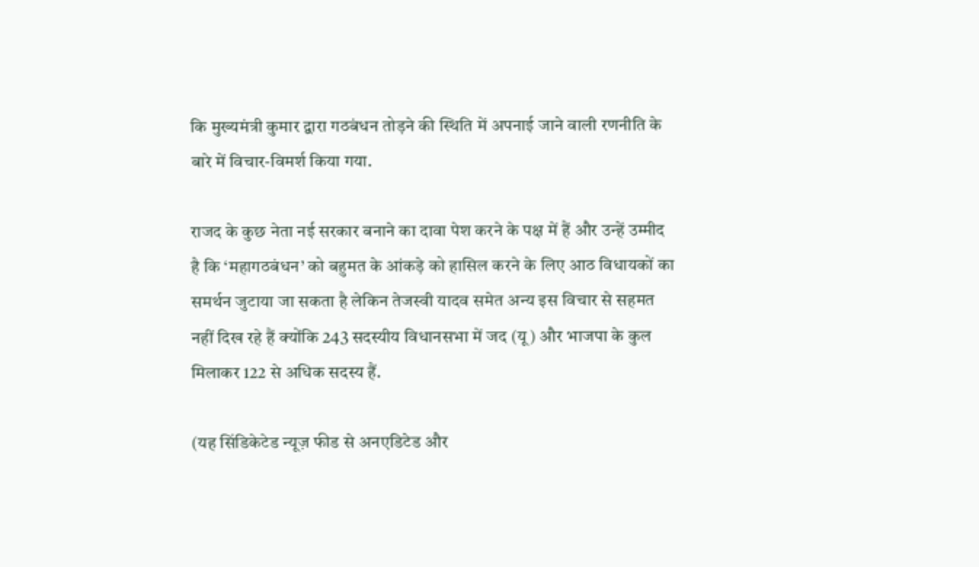कि मुख्यमंत्री कुमार द्वारा गठबंधन तोड़ने की स्थिति में अपनाई जाने वाली रणनीति के बारे में विचार-विमर्श किया गया.

राजद के कुछ नेता नई सरकार बनाने का दावा पेश करने के पक्ष में हैं और उन्हें उम्मीद है कि ‘महागठबंधन’ को बहुमत के आंकड़े को हासिल करने के लिए आठ विधायकों का समर्थन जुटाया जा सकता है लेकिन तेजस्वी यादव समेत अन्य इस विचार से सहमत नहीं दिख रहे हैं क्योंकि 243 सदस्यीय विधानसभा में जद (यू) और भाजपा के कुल मिलाकर 122 से अधिक सदस्य हैं.

(यह सिंडिकेटेड न्यूज़ फीड से अनएडिटेड और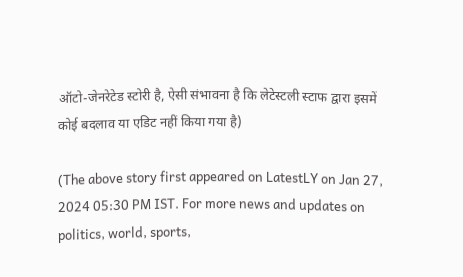ऑटो-जेनरेटेड स्टोरी है, ऐसी संभावना है कि लेटेस्टली स्टाफ द्वारा इसमें कोई बदलाव या एडिट नहीं किया गया है)

(The above story first appeared on LatestLY on Jan 27, 2024 05:30 PM IST. For more news and updates on politics, world, sports,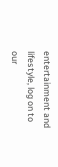entertainment and lifestyle, log on to our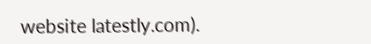website latestly.com).